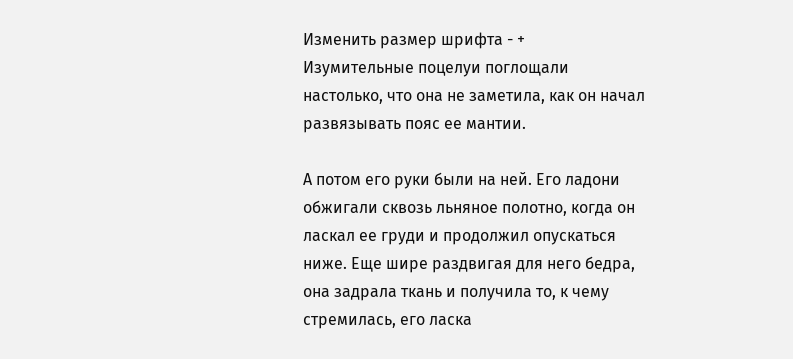Изменить размер шрифта - +
Изумительные поцелуи поглощали настолько, что она не заметила, как он начал развязывать пояс ее мантии.

А потом его руки были на ней. Его ладони обжигали сквозь льняное полотно, когда он ласкал ее груди и продолжил опускаться ниже. Еще шире раздвигая для него бедра, она задрала ткань и получила то, к чему стремилась, его ласка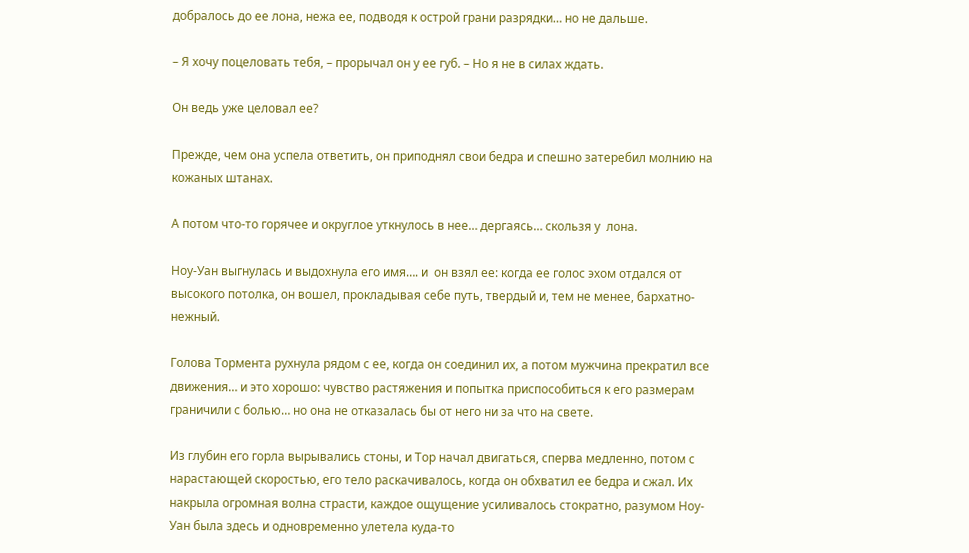добралось до ее лона, нежа ее, подводя к острой грани разрядки… но не дальше.

– Я хочу поцеловать тебя, – прорычал он у ее губ. – Но я не в силах ждать.

Он ведь уже целовал ее?

Прежде, чем она успела ответить, он приподнял свои бедра и спешно затеребил молнию на кожаных штанах.

А потом что-то горячее и округлое уткнулось в нее… дергаясь… скользя у  лона.

Ноу-Уан выгнулась и выдохнула его имя…. и  он взял ее: когда ее голос эхом отдался от высокого потолка, он вошел, прокладывая себе путь, твердый и, тем не менее, бархатно-нежный.

Голова Тормента рухнула рядом с ее, когда он соединил их, а потом мужчина прекратил все движения… и это хорошо: чувство растяжения и попытка приспособиться к его размерам граничили с болью… но она не отказалась бы от него ни за что на свете.

Из глубин его горла вырывались стоны, и Тор начал двигаться, сперва медленно, потом с нарастающей скоростью, его тело раскачивалось, когда он обхватил ее бедра и сжал. Их накрыла огромная волна страсти, каждое ощущение усиливалось стократно, разумом Ноу-Уан была здесь и одновременно улетела куда-то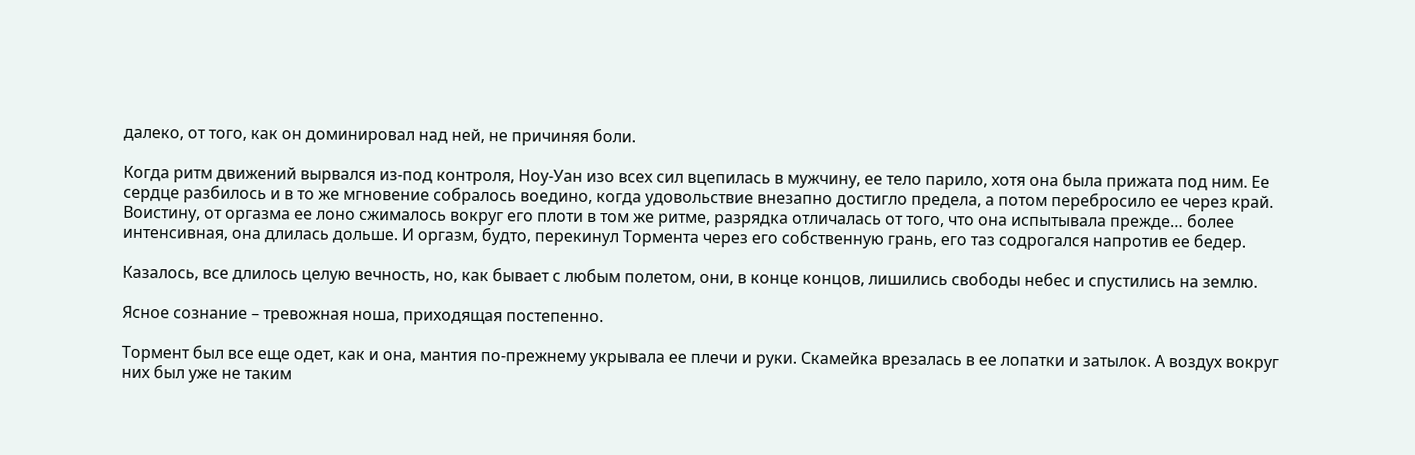далеко, от того, как он доминировал над ней, не причиняя боли.

Когда ритм движений вырвался из-под контроля, Ноу-Уан изо всех сил вцепилась в мужчину, ее тело парило, хотя она была прижата под ним. Ее сердце разбилось и в то же мгновение собралось воедино, когда удовольствие внезапно достигло предела, а потом перебросило ее через край. Воистину, от оргазма ее лоно сжималось вокруг его плоти в том же ритме, разрядка отличалась от того, что она испытывала прежде… более интенсивная, она длилась дольше. И оргазм, будто, перекинул Тормента через его собственную грань, его таз содрогался напротив ее бедер.

Казалось, все длилось целую вечность, но, как бывает с любым полетом, они, в конце концов, лишились свободы небес и спустились на землю.

Ясное сознание – тревожная ноша, приходящая постепенно.

Тормент был все еще одет, как и она, мантия по-прежнему укрывала ее плечи и руки. Скамейка врезалась в ее лопатки и затылок. А воздух вокруг них был уже не таким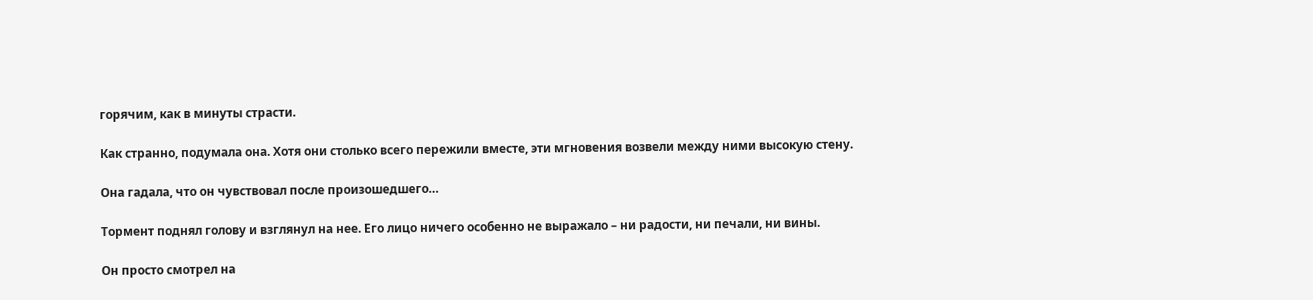горячим, как в минуты страсти.

Как странно, подумала она. Хотя они столько всего пережили вместе, эти мгновения возвели между ними высокую стену.

Она гадала, что он чувствовал после произошедшего…

Тормент поднял голову и взглянул на нее. Его лицо ничего особенно не выражало – ни радости, ни печали, ни вины.

Он просто смотрел на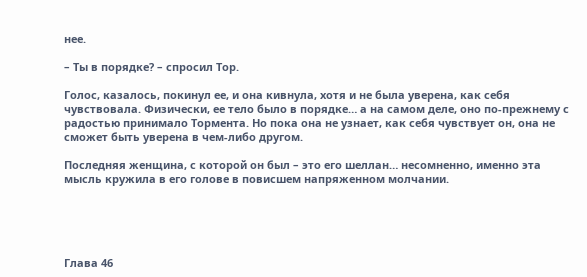нее.

– Ты в порядке? – спросил Тор.

Голос, казалось, покинул ее, и она кивнула, хотя и не была уверена, как себя чувствовала. Физически, ее тело было в порядке… а на самом деле, оно по-прежнему с радостью принимало Тормента. Но пока она не узнает, как себя чувствует он, она не сможет быть уверена в чем-либо другом.

Последняя женщина, с которой он был – это его шеллан… несомненно, именно эта мысль кружила в его голове в повисшем напряженном молчании.





Глава 46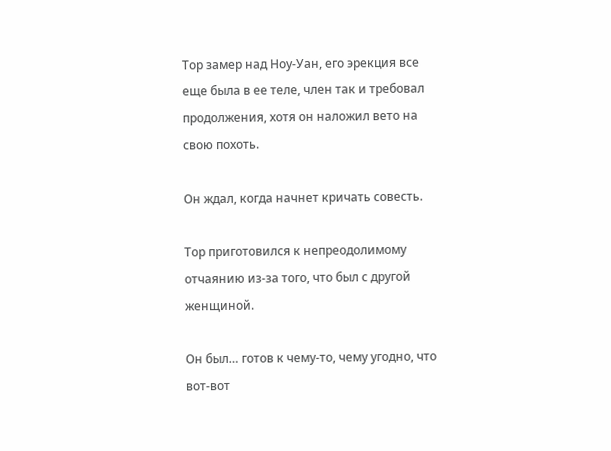Тор замер над Ноу-Уан, его эрекция все еще была в ее теле, член так и требовал продолжения, хотя он наложил вето на свою похоть.

Он ждал, когда начнет кричать совесть.

Тор приготовился к непреодолимому отчаянию из-за того, что был с другой женщиной.

Он был… готов к чему-то, чему угодно, что вот-вот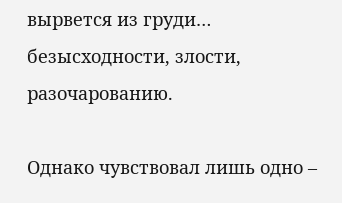вырвется из груди… безысходности, злости, разочарованию.

Однако чувствовал лишь одно –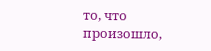то, что произошло,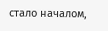стало началом,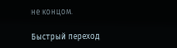не концом.

Быстрый переход